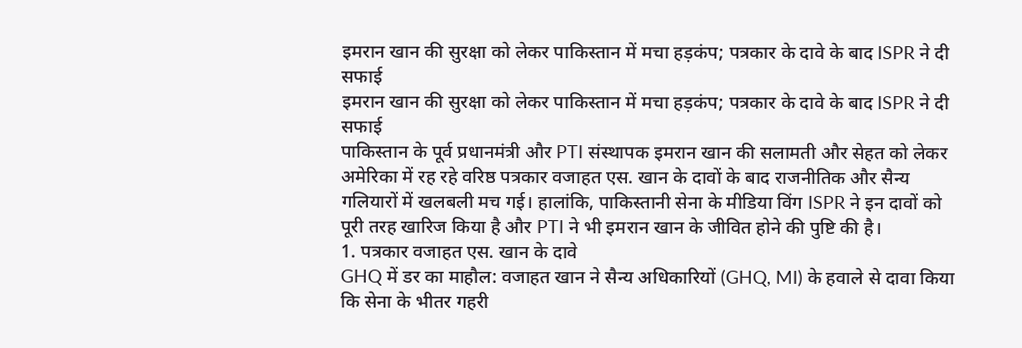इमरान खान की सुरक्षा को लेकर पाकिस्तान में मचा हड़कंप; पत्रकार के दावे के बाद ISPR ने दी सफाई
इमरान खान की सुरक्षा को लेकर पाकिस्तान में मचा हड़कंप; पत्रकार के दावे के बाद ISPR ने दी सफाई
पाकिस्तान के पूर्व प्रधानमंत्री और PTI संस्थापक इमरान खान की सलामती और सेहत को लेकर अमेरिका में रह रहे वरिष्ठ पत्रकार वजाहत एस. खान के दावों के बाद राजनीतिक और सैन्य गलियारों में खलबली मच गई। हालांकि, पाकिस्तानी सेना के मीडिया विंग ISPR ने इन दावों को पूरी तरह खारिज किया है और PTI ने भी इमरान खान के जीवित होने की पुष्टि की है।
1. पत्रकार वजाहत एस. खान के दावे
GHQ में डर का माहौल: वजाहत खान ने सैन्य अधिकारियों (GHQ, MI) के हवाले से दावा किया कि सेना के भीतर गहरी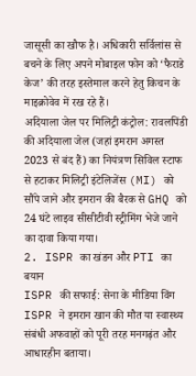जासूसी का खौफ है। अधिकारी सर्विलांस से बचने के लिए अपने मोबाइल फोन को ‘फैराडे केज’ की तरह इस्तेमाल करने हेतु किचन के माइक्रोवेव में रख रहे हैं।
अदियाला जेल पर मिलिट्री कंट्रोल: रावलपिंडी की अदियाला जेल (जहां इमरान अगस्त 2023 से बंद हैं) का नियंत्रण सिविल स्टाफ से हटाकर मिलिट्री इंटेलिजेंस (MI) को सौंपे जाने और इमरान की बैरक से GHQ को 24 घंटे लाइव सीसीटीवी स्ट्रीमिंग भेजे जाने का दावा किया गया।
2. ISPR का खंडन और PTI का बयान
ISPR की सफाई: सेना के मीडिया विंग ISPR ने इमरान खान की मौत या स्वास्थ्य संबंधी अफवाहों को पूरी तरह मनगढ़ंत और आधारहीन बताया।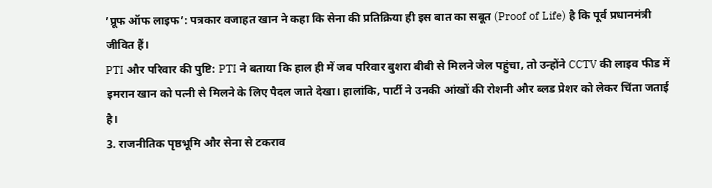’प्रूफ ऑफ लाइफ’: पत्रकार वजाहत खान ने कहा कि सेना की प्रतिक्रिया ही इस बात का सबूत (Proof of Life) है कि पूर्व प्रधानमंत्री जीवित हैं।
PTI और परिवार की पुष्टि: PTI ने बताया कि हाल ही में जब परिवार बुशरा बीबी से मिलने जेल पहुंचा, तो उन्होंने CCTV की लाइव फीड में इमरान खान को पत्नी से मिलने के लिए पैदल जाते देखा। हालांकि, पार्टी ने उनकी आंखों की रोशनी और ब्लड प्रेशर को लेकर चिंता जताई है।
3. राजनीतिक पृष्ठभूमि और सेना से टकराव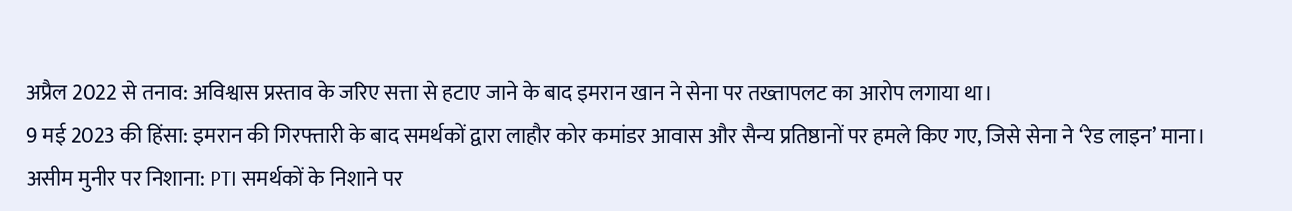अप्रैल 2022 से तनाव: अविश्वास प्रस्ताव के जरिए सत्ता से हटाए जाने के बाद इमरान खान ने सेना पर तख्तापलट का आरोप लगाया था।
9 मई 2023 की हिंसा: इमरान की गिरफ्तारी के बाद समर्थकों द्वारा लाहौर कोर कमांडर आवास और सैन्य प्रतिष्ठानों पर हमले किए गए, जिसे सेना ने ‘रेड लाइन’ माना।
असीम मुनीर पर निशाना: PTI समर्थकों के निशाने पर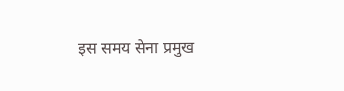इस समय सेना प्रमुख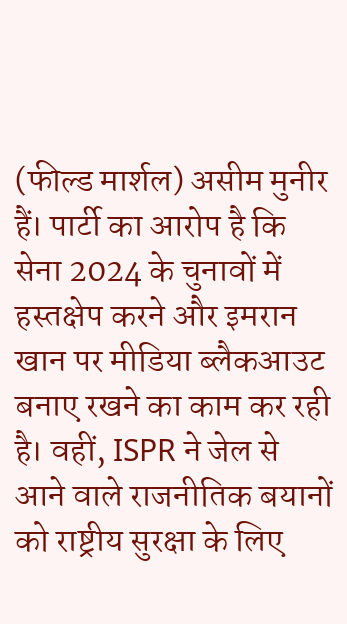(फील्ड मार्शल) असीम मुनीर हैं। पार्टी का आरोप है कि सेना 2024 के चुनावों में हस्तक्षेप करने और इमरान खान पर मीडिया ब्लैकआउट बनाए रखने का काम कर रही है। वहीं, ISPR ने जेल से आने वाले राजनीतिक बयानों को राष्ट्रीय सुरक्षा के लिए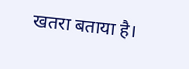खतरा बताया है।